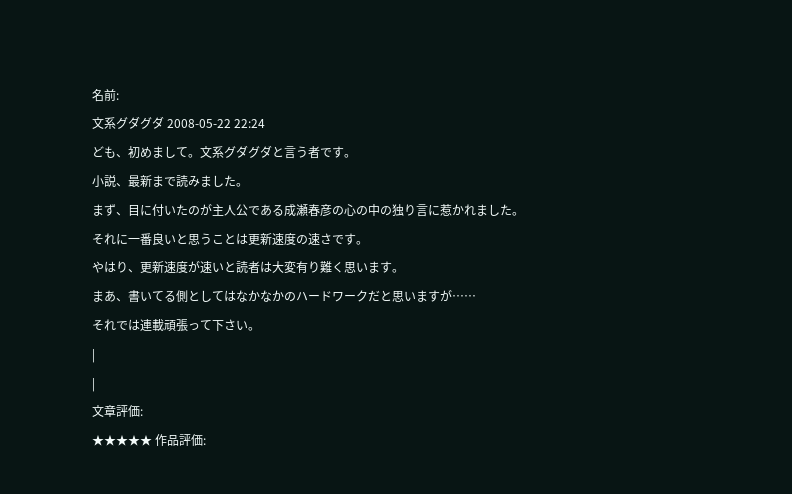名前:
文系グダグダ 2008-05-22 22:24
ども、初めまして。文系グダグダと言う者です。
小説、最新まで読みました。
まず、目に付いたのが主人公である成瀬春彦の心の中の独り言に惹かれました。
それに一番良いと思うことは更新速度の速さです。
やはり、更新速度が速いと読者は大変有り難く思います。
まあ、書いてる側としてはなかなかのハードワークだと思いますが……
それでは連載頑張って下さい。
|
|
文章評価:
★★★★★ 作品評価: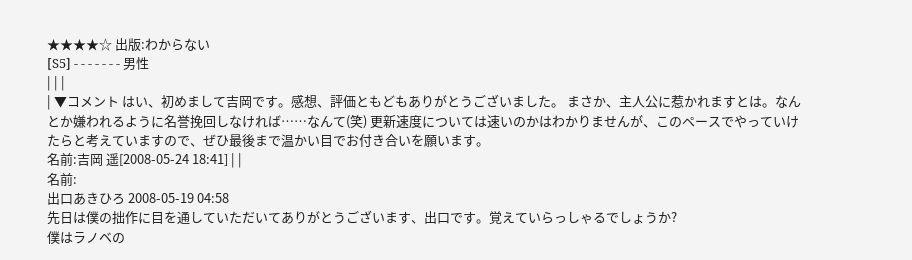★★★★☆ 出版:わからない
[S5] - - - - - - - 男性
| | |
| ▼コメント はい、初めまして吉岡です。感想、評価ともどもありがとうございました。 まさか、主人公に惹かれますとは。なんとか嫌われるように名誉挽回しなければ……なんて(笑) 更新速度については速いのかはわかりませんが、このペースでやっていけたらと考えていますので、ぜひ最後まで温かい目でお付き合いを願います。
名前:吉岡 遥[2008-05-24 18:41] | |
名前:
出口あきひろ 2008-05-19 04:58
先日は僕の拙作に目を通していただいてありがとうございます、出口です。覚えていらっしゃるでしょうか?
僕はラノベの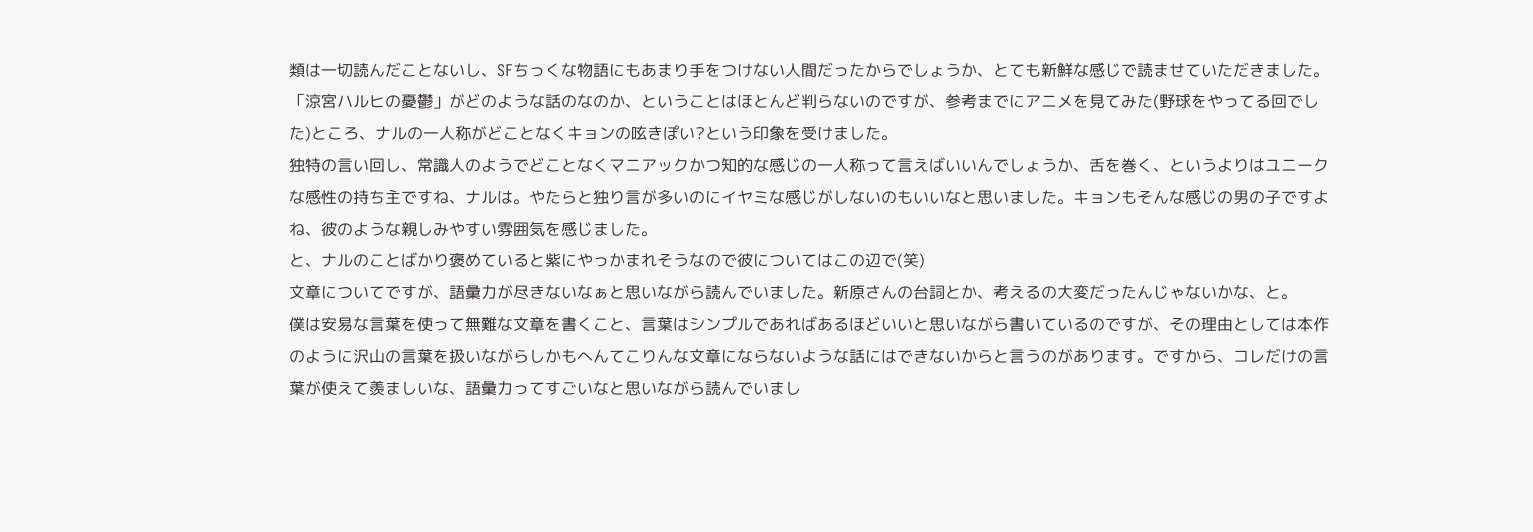類は一切読んだことないし、SFちっくな物語にもあまり手をつけない人間だったからでしょうか、とても新鮮な感じで読ませていただきました。
「涼宮ハルヒの憂鬱」がどのような話のなのか、ということはほとんど判らないのですが、参考までにアニメを見てみた(野球をやってる回でした)ところ、ナルの一人称がどことなくキョンの呟きぽい?という印象を受けました。
独特の言い回し、常識人のようでどことなくマニアックかつ知的な感じの一人称って言えばいいんでしょうか、舌を巻く、というよりはユニークな感性の持ち主ですね、ナルは。やたらと独り言が多いのにイヤミな感じがしないのもいいなと思いました。キョンもそんな感じの男の子ですよね、彼のような親しみやすい雰囲気を感じました。
と、ナルのことばかり褒めていると紫にやっかまれそうなので彼についてはこの辺で(笑)
文章についてですが、語彙力が尽きないなぁと思いながら読んでいました。新原さんの台詞とか、考えるの大変だったんじゃないかな、と。
僕は安易な言葉を使って無難な文章を書くこと、言葉はシンプルであればあるほどいいと思いながら書いているのですが、その理由としては本作のように沢山の言葉を扱いながらしかもへんてこりんな文章にならないような話にはできないからと言うのがあります。ですから、コレだけの言葉が使えて羨ましいな、語彙力ってすごいなと思いながら読んでいまし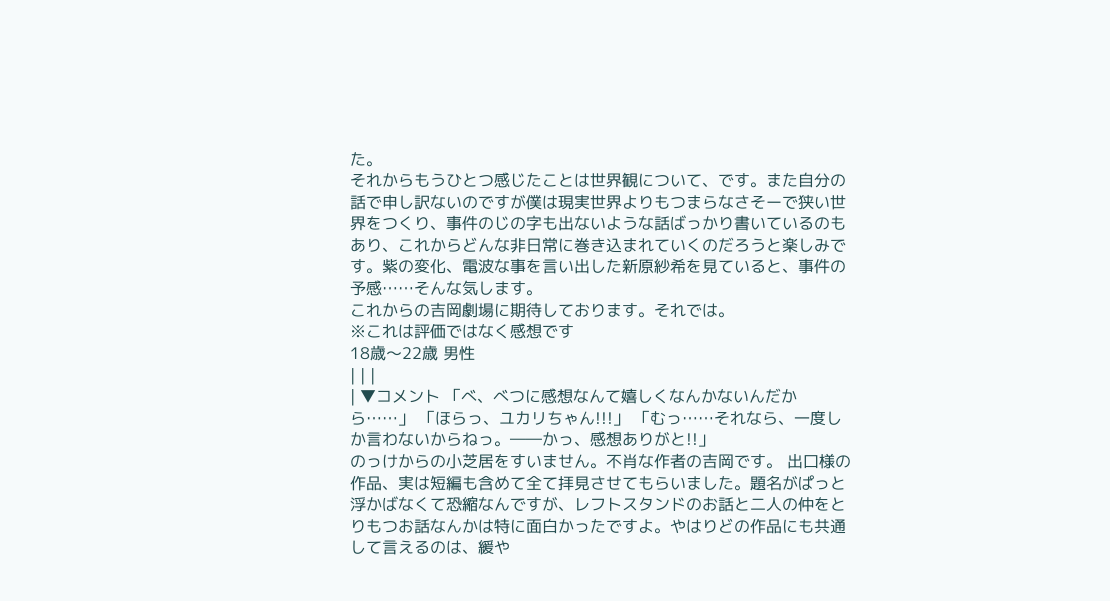た。
それからもうひとつ感じたことは世界観について、です。また自分の話で申し訳ないのですが僕は現実世界よりもつまらなさそーで狭い世界をつくり、事件のじの字も出ないような話ばっかり書いているのもあり、これからどんな非日常に巻き込まれていくのだろうと楽しみです。紫の変化、電波な事を言い出した新原紗希を見ていると、事件の予感……そんな気します。
これからの吉岡劇場に期待しております。それでは。
※これは評価ではなく感想です
18歳〜22歳 男性
| | |
| ▼コメント 「べ、べつに感想なんて嬉しくなんかないんだから……」 「ほらっ、ユカリちゃん!!!」 「むっ……それなら、一度しか言わないからねっ。――かっ、感想ありがと!!」
のっけからの小芝居をすいません。不肖な作者の吉岡です。 出口様の作品、実は短編も含めて全て拝見させてもらいました。題名がぱっと浮かばなくて恐縮なんですが、レフトスタンドのお話と二人の仲をとりもつお話なんかは特に面白かったですよ。やはりどの作品にも共通して言えるのは、緩や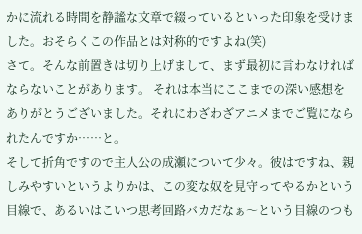かに流れる時間を静謐な文章で綴っているといった印象を受けました。おそらくこの作品とは対称的ですよね(笑)
さて。そんな前置きは切り上げまして、まず最初に言わなければならないことがあります。 それは本当にここまでの深い感想をありがとうございました。それにわざわざアニメまでご覧になられたんですか……と。
そして折角ですので主人公の成瀬について少々。彼はですね、親しみやすいというよりかは、この変な奴を見守ってやるかという目線で、あるいはこいつ思考回路バカだなぁ〜という目線のつも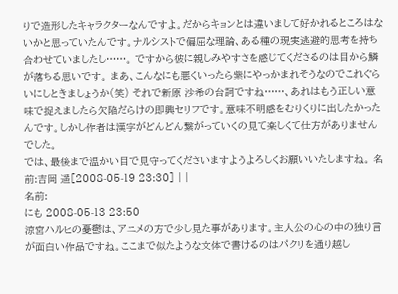りで造形したキャラクターなんですよ。だからキョンとは違いまして好かれるところはないかと思っていたんです。ナルシストで偏屈な理論、ある種の現実逃避的思考を持ち合わせていましたし……。 ですから彼に親しみやすさを感じてくださるのは目から鱗が落ちる思いです。 まあ、こんなにも悪くいったら紫にやっかまれそうなのでこれぐらいにしときましょうか(笑) それで新原 沙希の台詞ですね……、あれはもう正しい意味で捉えましたら欠陥だらけの即興セリフです。意味不明感をむりくりに出したかったんです。しかし作者は漢字がどんどん繋がっていくの見て楽しくて仕方がありませんでした。
では、最後まで温かい目で見守ってくださいますようよろしくお願いいたしますね。 名前:吉岡 遥[2008-05-19 23:30] | |
名前:
にも 2008-05-13 23:50
涼宮ハルヒの憂鬱は、アニメの方で少し見た事があります。主人公の心の中の独り言が面白い作品ですね。ここまで似たような文体で書けるのはパクリを通り越し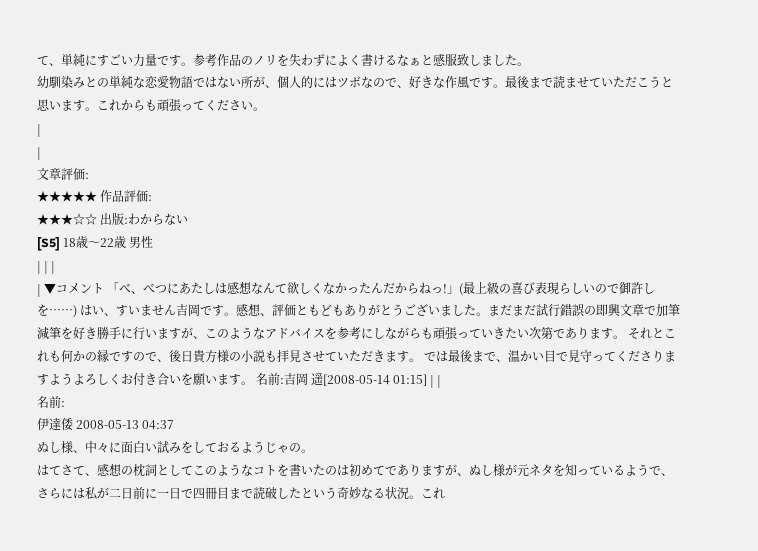て、単純にすごい力量です。参考作品のノリを失わずによく書けるなぁと感服致しました。
幼馴染みとの単純な恋愛物語ではない所が、個人的にはツボなので、好きな作風です。最後まで読ませていただこうと思います。これからも頑張ってください。
|
|
文章評価:
★★★★★ 作品評価:
★★★☆☆ 出版:わからない
[S5] 18歳〜22歳 男性
| | |
| ▼コメント 「べ、べつにあたしは感想なんて欲しくなかったんだからねっ!」(最上級の喜び表現らしいので御許しを……) はい、すいません吉岡です。感想、評価ともどもありがとうございました。まだまだ試行錯誤の即興文章で加筆減筆を好き勝手に行いますが、このようなアドバイスを参考にしながらも頑張っていきたい次第であります。 それとこれも何かの縁ですので、後日貴方様の小説も拝見させていただきます。 では最後まで、温かい目で見守ってくださりますようよろしくお付き合いを願います。 名前:吉岡 遥[2008-05-14 01:15] | |
名前:
伊達倭 2008-05-13 04:37
ぬし様、中々に面白い試みをしておるようじゃの。
はてさて、感想の枕詞としてこのようなコトを書いたのは初めてでありますが、ぬし様が元ネタを知っているようで、さらには私が二日前に一日で四冊目まで読破したという奇妙なる状況。これ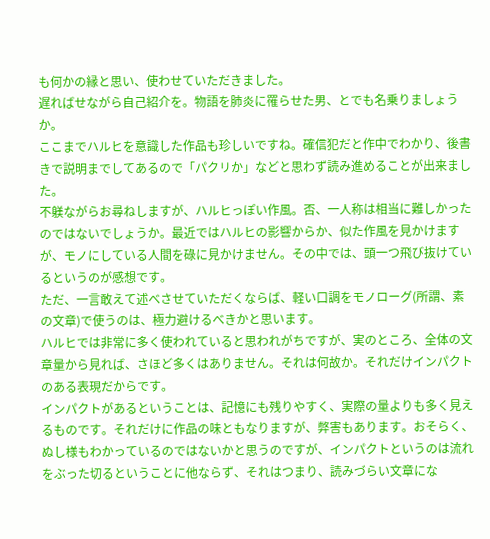も何かの縁と思い、使わせていただきました。
遅ればせながら自己紹介を。物語を肺炎に罹らせた男、とでも名乗りましょうか。
ここまでハルヒを意識した作品も珍しいですね。確信犯だと作中でわかり、後書きで説明までしてあるので「パクリか」などと思わず読み進めることが出来ました。
不躾ながらお尋ねしますが、ハルヒっぽい作風。否、一人称は相当に難しかったのではないでしょうか。最近ではハルヒの影響からか、似た作風を見かけますが、モノにしている人間を碌に見かけません。その中では、頭一つ飛び抜けているというのが感想です。
ただ、一言敢えて述べさせていただくならば、軽い口調をモノローグ(所謂、素の文章)で使うのは、極力避けるべきかと思います。
ハルヒでは非常に多く使われていると思われがちですが、実のところ、全体の文章量から見れば、さほど多くはありません。それは何故か。それだけインパクトのある表現だからです。
インパクトがあるということは、記憶にも残りやすく、実際の量よりも多く見えるものです。それだけに作品の味ともなりますが、弊害もあります。おそらく、ぬし様もわかっているのではないかと思うのですが、インパクトというのは流れをぶった切るということに他ならず、それはつまり、読みづらい文章にな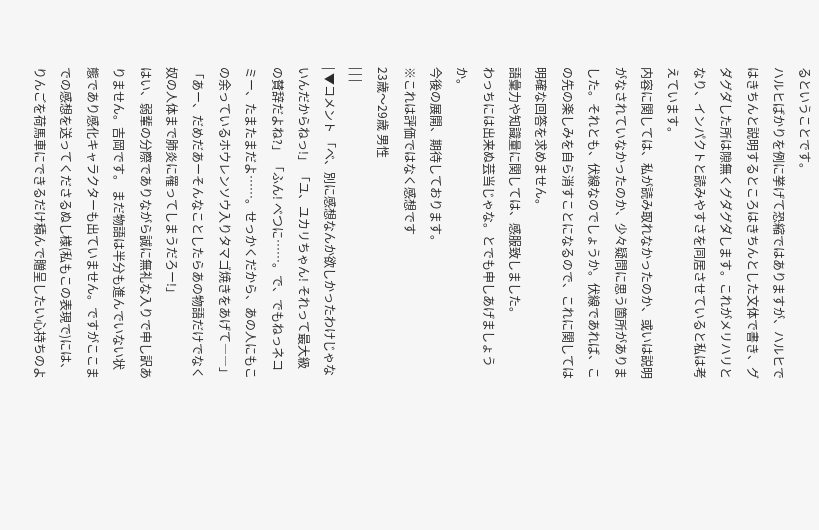るということです。
ハルヒばかりを例に挙げて恐縮ではありますが、ハルヒではきちんと説明するところはきちんとした文体で書き、グダグダした所は隙無くグダグダします。これがメリハリとなり、インパクトと読みやすさを同居させていると私は考えています。
内容に関しては、私が読み取れなかったのか、或いは説明がなされていなかったのか、少々疑問に思う箇所がありました。それとも、伏線なのでしょうか。伏線であれば、この先の楽しみを自ら消すことになるので、これに関しては明確な回答を求めません。
語彙力や知識量に関しては、感服致しました。
わっちには出来ぬ芸当じゃな。とでも申しあげましょうか。
今後の展開、期待しております。
※これは評価ではなく感想です
23歳〜29歳 男性
| | |
| ▼コメント 「べ、別に感想なんか欲しかったわけじゃないんだからねっ!」 「ユ、ユカリちゃん! それって最大級の賛辞だよね?」 「ふん! べつに……。で、でもねっネコミー、たまたまだよ……。せっかくだから、あの人にもこの余っているホウレンソウ入りタマゴ焼きをあげて――」 「あー、だめだあーそんなことしたらあの物語だけでなく奴の人体まで肺炎に罹ってしまうだろー!」
はい、弱輩の分際でありながら誠に無礼な入りで申し訳ありません。吉岡です。 まだ物語は半分も進んでいない状態であり感化キャラクターも出ていません。ですがここまでの感想を送ってくださるぬし様(私もこの表現で)には、りんごを荷馬車にできるだけ積んで贈呈したい心持ちのよ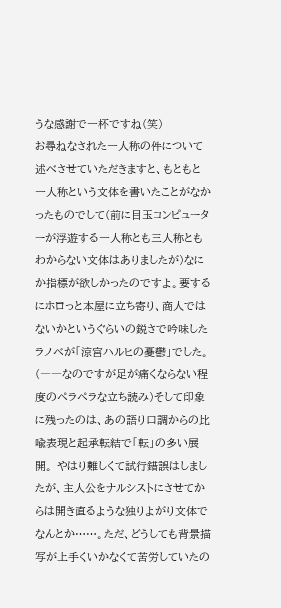うな感謝で一杯ですね(笑)
お尋ねなされた一人称の件について述べさせていただきますと、もともと一人称という文体を書いたことがなかったものでして(前に目玉コンピューターが浮遊する一人称とも三人称ともわからない文体はありましたが)なにか指標が欲しかったのですよ。要するにホロっと本屋に立ち寄り、商人ではないかというぐらいの鋭さで吟味したラノベが「涼宮ハルヒの憂鬱」でした。(――なのですが足が痛くならない程度のペラペラな立ち読み)そして印象に残ったのは、あの語り口調からの比喩表現と起承転結で「転」の多い展開。 やはり難しくて試行錯誤はしましたが、主人公をナルシストにさせてからは開き直るような独りよがり文体でなんとか……。ただ、どうしても背景描写が上手くいかなくて苦労していたの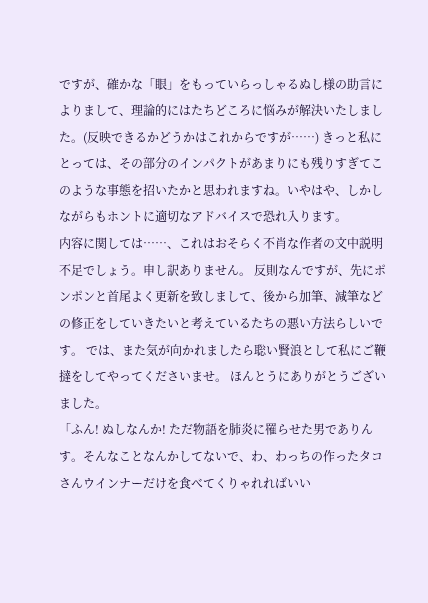ですが、確かな「眼」をもっていらっしゃるぬし様の助言によりまして、理論的にはたちどころに悩みが解決いたしました。(反映できるかどうかはこれからですが……) きっと私にとっては、その部分のインパクトがあまりにも残りすぎてこのような事態を招いたかと思われますね。いやはや、しかしながらもホントに適切なアドバイスで恐れ入ります。
内容に関しては……、これはおそらく不肖な作者の文中説明不足でしょう。申し訳ありません。 反則なんですが、先にポンポンと首尾よく更新を致しまして、後から加筆、減筆などの修正をしていきたいと考えているたちの悪い方法らしいです。 では、また気が向かれましたら聡い賢浪として私にご鞭撻をしてやってくださいませ。 ほんとうにありがとうございました。
「ふん! ぬしなんか! ただ物語を肺炎に罹らせた男でありんす。そんなことなんかしてないで、わ、わっちの作ったタコさんウインナーだけを食べてくりゃれればいい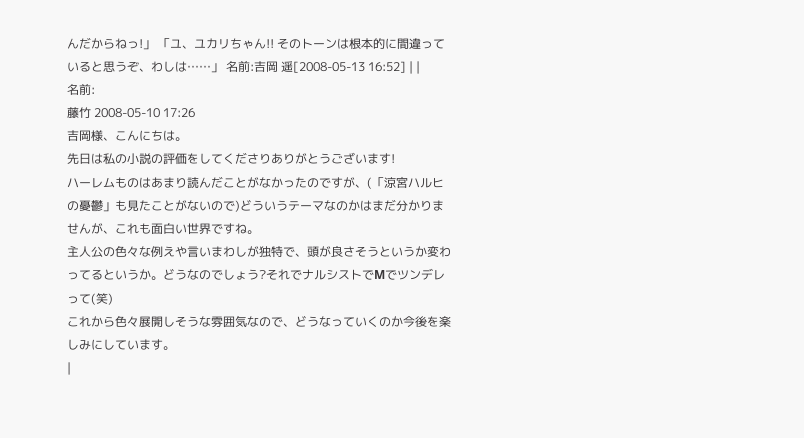んだからねっ!」 「ユ、ユカリちゃん!! そのトーンは根本的に間違っていると思うぞ、わしは……」 名前:吉岡 遥[2008-05-13 16:52] | |
名前:
藤竹 2008-05-10 17:26
吉岡様、こんにちは。
先日は私の小説の評価をしてくださりありがとうございます!
ハーレムものはあまり読んだことがなかったのですが、(「涼宮ハルヒの憂鬱」も見たことがないので)どういうテーマなのかはまだ分かりませんが、これも面白い世界ですね。
主人公の色々な例えや言いまわしが独特で、頭が良さそうというか変わってるというか。どうなのでしょう?それでナルシストでMでツンデレって(笑)
これから色々展開しそうな雰囲気なので、どうなっていくのか今後を楽しみにしています。
|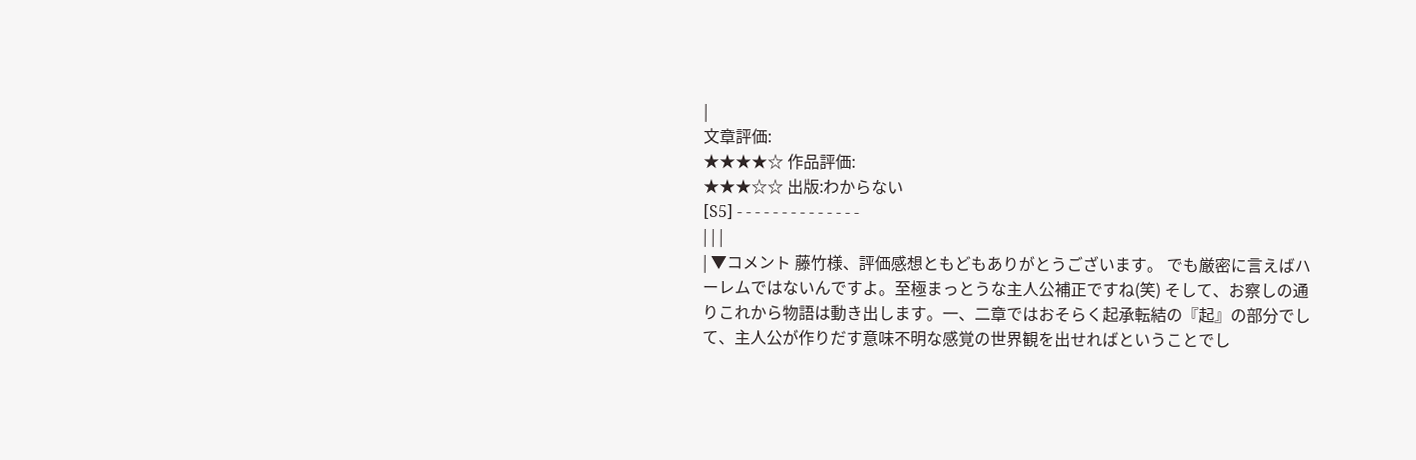|
文章評価:
★★★★☆ 作品評価:
★★★☆☆ 出版:わからない
[S5] - - - - - - - - - - - - - -
| | |
| ▼コメント 藤竹様、評価感想ともどもありがとうございます。 でも厳密に言えばハーレムではないんですよ。至極まっとうな主人公補正ですね(笑) そして、お察しの通りこれから物語は動き出します。一、二章ではおそらく起承転結の『起』の部分でして、主人公が作りだす意味不明な感覚の世界観を出せればということでし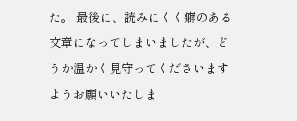た。 最後に、読みにくく癖のある文章になってしまいましたが、どうか温かく見守ってくださいますようお願いいたしま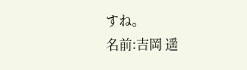すね。
名前:吉岡 遥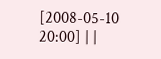[2008-05-10 20:00] | |